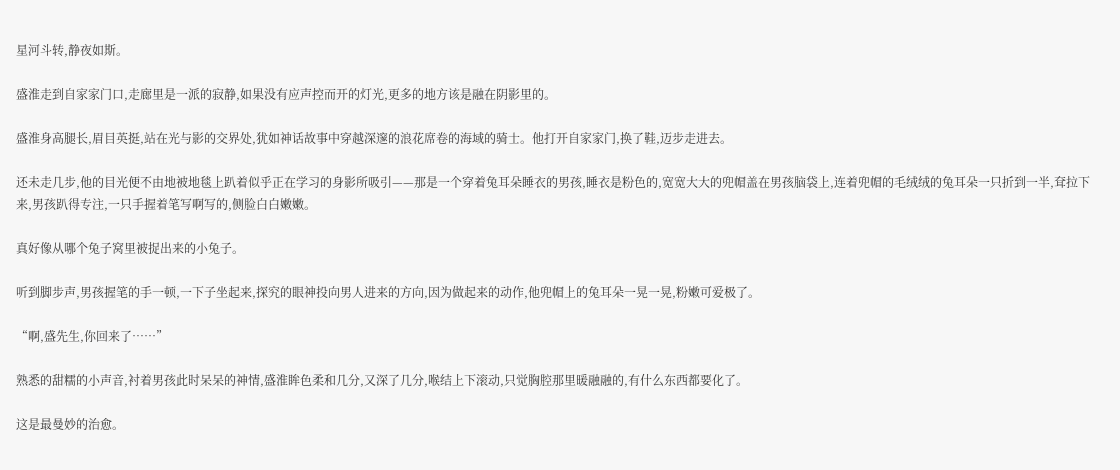星河斗转,静夜如斯。

盛淮走到自家家门口,走廊里是一派的寂静,如果没有应声控而开的灯光,更多的地方该是融在阴影里的。

盛淮身高腿长,眉目英挺,站在光与影的交界处,犹如神话故事中穿越深邃的浪花席卷的海域的骑士。他打开自家家门,换了鞋,迈步走进去。

还未走几步,他的目光便不由地被地毯上趴着似乎正在学习的身影所吸引——那是一个穿着兔耳朵睡衣的男孩,睡衣是粉色的,宽宽大大的兜帽盖在男孩脑袋上,连着兜帽的毛绒绒的兔耳朵一只折到一半,耷拉下来,男孩趴得专注,一只手握着笔写啊写的,侧脸白白嫩嫩。

真好像从哪个兔子窝里被捉出来的小兔子。

听到脚步声,男孩握笔的手一顿,一下子坐起来,探究的眼神投向男人进来的方向,因为做起来的动作,他兜帽上的兔耳朵一晃一晃,粉嫩可爱极了。

“啊,盛先生,你回来了……”

熟悉的甜糯的小声音,衬着男孩此时呆呆的神情,盛淮眸色柔和几分,又深了几分,喉结上下滚动,只觉胸腔那里暖融融的,有什么东西都要化了。

这是最曼妙的治愈。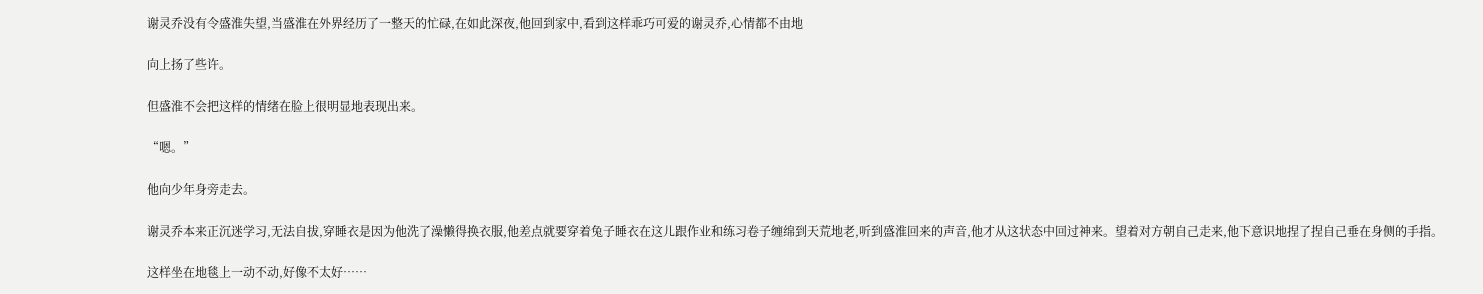谢灵乔没有令盛淮失望,当盛淮在外界经历了一整天的忙碌,在如此深夜,他回到家中,看到这样乖巧可爱的谢灵乔,心情都不由地

向上扬了些许。

但盛淮不会把这样的情绪在脸上很明显地表现出来。

“嗯。”

他向少年身旁走去。

谢灵乔本来正沉迷学习,无法自拔,穿睡衣是因为他洗了澡懒得换衣服,他差点就要穿着兔子睡衣在这儿跟作业和练习卷子缠绵到天荒地老,听到盛淮回来的声音,他才从这状态中回过神来。望着对方朝自己走来,他下意识地捏了捏自己垂在身侧的手指。

这样坐在地毯上一动不动,好像不太好……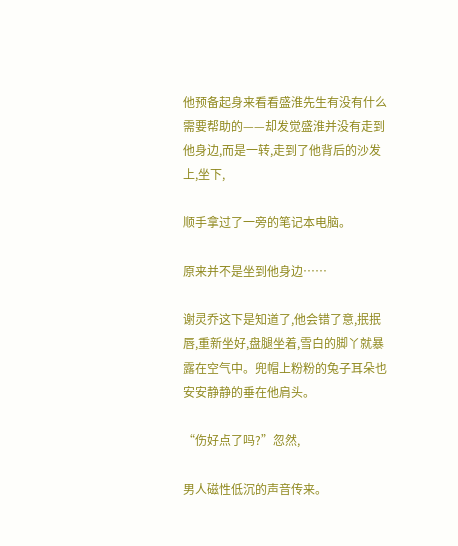他预备起身来看看盛淮先生有没有什么需要帮助的——却发觉盛淮并没有走到他身边,而是一转,走到了他背后的沙发上,坐下,

顺手拿过了一旁的笔记本电脑。

原来并不是坐到他身边……

谢灵乔这下是知道了,他会错了意,抿抿唇,重新坐好,盘腿坐着,雪白的脚丫就暴露在空气中。兜帽上粉粉的兔子耳朵也安安静静的垂在他肩头。

“伤好点了吗?”忽然,

男人磁性低沉的声音传来。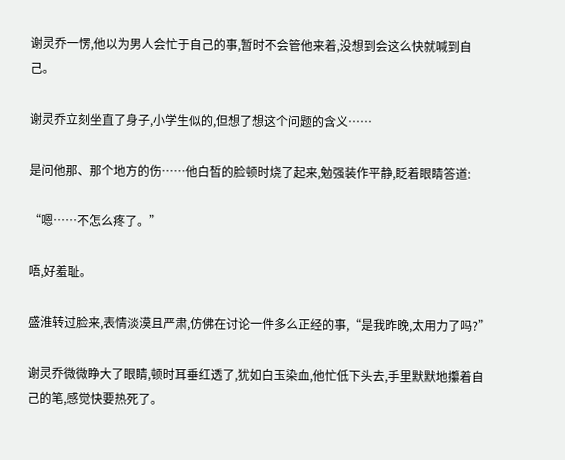谢灵乔一愣,他以为男人会忙于自己的事,暂时不会管他来着,没想到会这么快就喊到自己。

谢灵乔立刻坐直了身子,小学生似的,但想了想这个问题的含义……

是问他那、那个地方的伤……他白皙的脸顿时烧了起来,勉强装作平静,眨着眼睛答道:

“嗯……不怎么疼了。”

唔,好羞耻。

盛淮转过脸来,表情淡漠且严肃,仿佛在讨论一件多么正经的事,“是我昨晚,太用力了吗?”

谢灵乔微微睁大了眼睛,顿时耳垂红透了,犹如白玉染血,他忙低下头去,手里默默地攥着自己的笔,感觉快要热死了。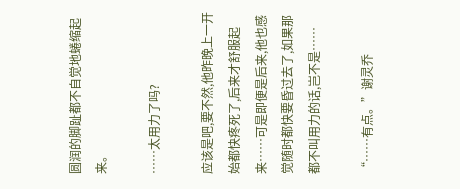圆润的脚趾都不自觉地蜷缩起来。

……太用力了吗?

应该是吧,要不然,他昨晚上一开始都快疼死了,后来才舒服起来……可是即便是后来,他也感觉随时都快要昏过去了,如果那都不叫用力的话,岂不是……

“……有点。”谢灵乔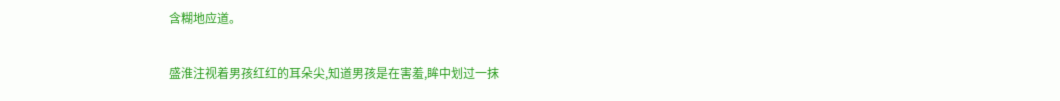含糊地应道。

盛淮注视着男孩红红的耳朵尖,知道男孩是在害羞,眸中划过一抹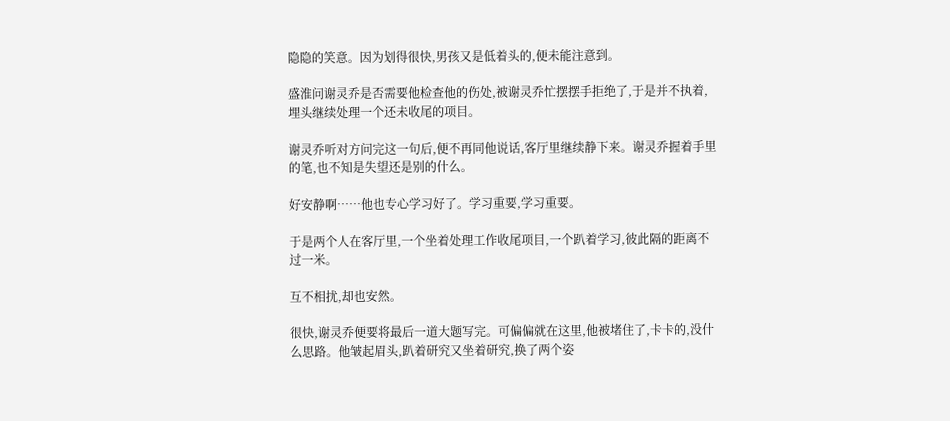隐隐的笑意。因为划得很快,男孩又是低着头的,便未能注意到。

盛淮问谢灵乔是否需要他检查他的伤处,被谢灵乔忙摆摆手拒绝了,于是并不执着,埋头继续处理一个还未收尾的项目。

谢灵乔听对方问完这一句后,便不再同他说话,客厅里继续静下来。谢灵乔握着手里的笔,也不知是失望还是别的什么。

好安静啊……他也专心学习好了。学习重要,学习重要。

于是两个人在客厅里,一个坐着处理工作收尾项目,一个趴着学习,彼此隔的距离不过一米。

互不相扰,却也安然。

很快,谢灵乔便要将最后一道大题写完。可偏偏就在这里,他被堵住了,卡卡的,没什么思路。他皱起眉头,趴着研究又坐着研究,换了两个姿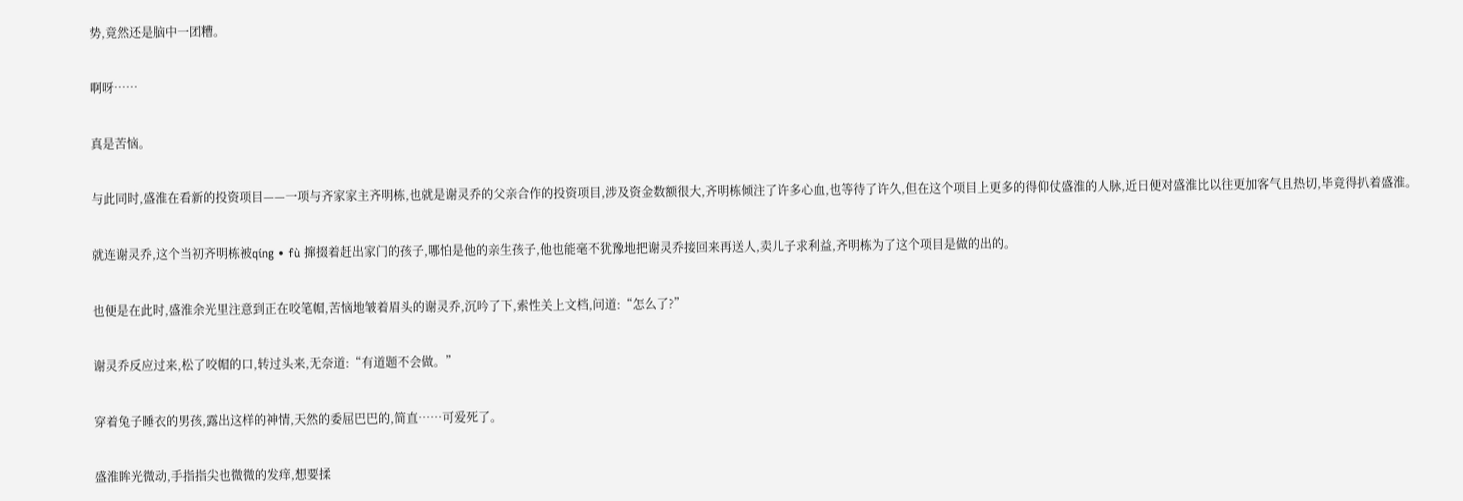势,竟然还是脑中一团糟。

啊呀……

真是苦恼。

与此同时,盛淮在看新的投资项目——一项与齐家家主齐明栋,也就是谢灵乔的父亲合作的投资项目,涉及资金数额很大,齐明栋倾注了许多心血,也等待了许久,但在这个项目上更多的得仰仗盛淮的人脉,近日便对盛淮比以往更加客气且热切,毕竟得扒着盛淮。

就连谢灵乔,这个当初齐明栋被qíng • fù 撺掇着赶出家门的孩子,哪怕是他的亲生孩子,他也能毫不犹豫地把谢灵乔接回来再送人,卖儿子求利益,齐明栋为了这个项目是做的出的。

也便是在此时,盛淮余光里注意到正在咬笔帽,苦恼地皱着眉头的谢灵乔,沉吟了下,索性关上文档,问道:“怎么了?”

谢灵乔反应过来,松了咬帽的口,转过头来,无奈道:“有道题不会做。”

穿着兔子睡衣的男孩,露出这样的神情,天然的委屈巴巴的,简直……可爱死了。

盛淮眸光微动,手指指尖也微微的发痒,想要揉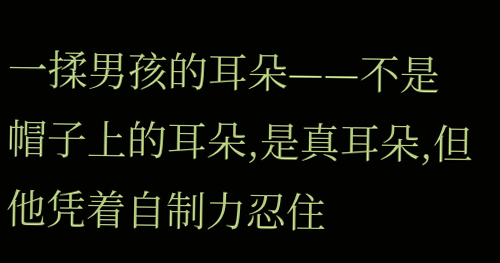一揉男孩的耳朵——不是帽子上的耳朵,是真耳朵,但他凭着自制力忍住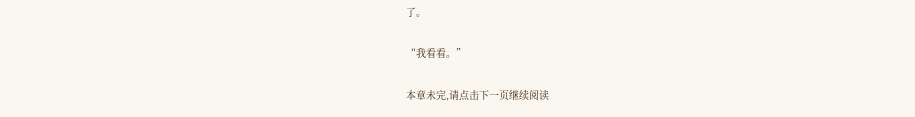了。

“我看看。”

本章未完,请点击下一页继续阅读